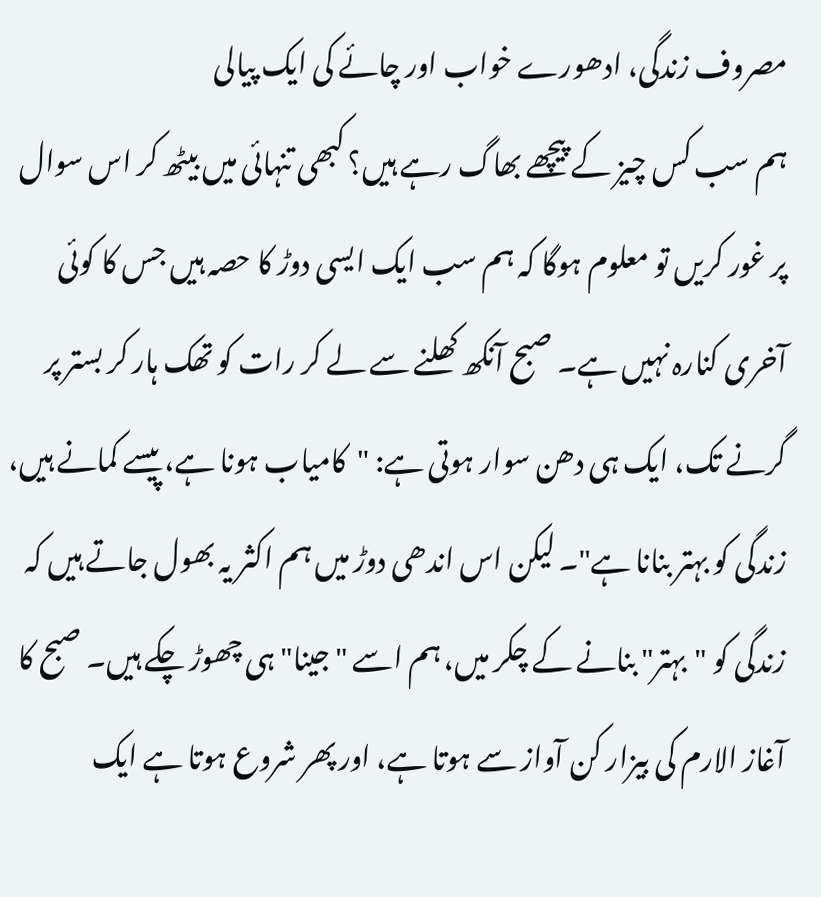مصروف زندگی، ادھورے خواب اور چائے کی ایک پیالی
ہم سب کس چیز کے پیچھے بھاگ رہے ہیں؟ کبھی تنہائی میں بیٹھ کر اس سوال پر غور کریں تو معلوم ہوگا کہ ہم سب ایک ایسی دوڑ کا حصہ ہیں جس کا کوئی آخری کنارہ نہیں ہے۔ صبح آنکھ کھلنے سے لے کر رات کو تھک ہار کر بستر پر گرنے تک، ایک ہی دھن سوار ہوتی ہے: "کامیاب ہونا ہے، پیسے کمانے ہیں، زندگی کو بہتر بنانا ہے"۔ لیکن اس اندھی دوڑ میں ہم اکثر یہ بھول جاتے ہیں کہ زندگی کو "بہتر" بنانے کے چکر میں، ہم اسے "جینا" ہی چھوڑ چکے ہیں۔ صبح کا آغاز الارم کی بیزار کن آواز سے ہوتا ہے، اور پھر شروع ہوتا ہے ایک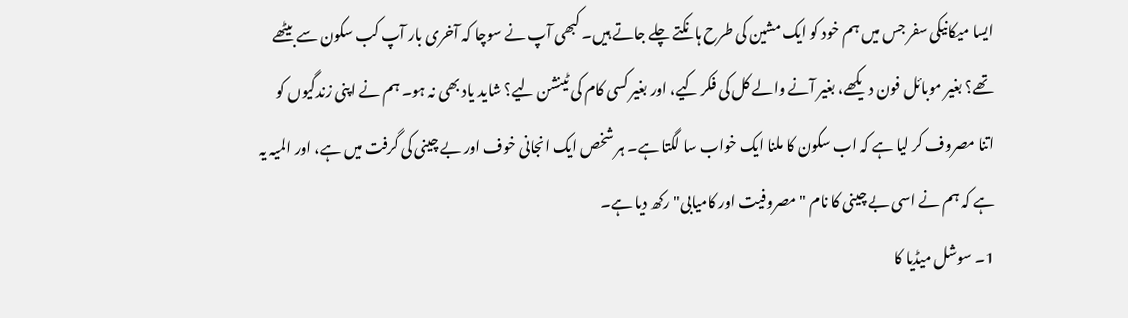ایسا میکانیکی سفر جس میں ہم خود کو ایک مشین کی طرح ہانکتے چلے جاتے ہیں۔ کبھی آپ نے سوچا کہ آخری بار آپ کب سکون سے بیٹھے تھے؟ بغیر موبائل فون دیکھے، بغیر آنے والے کل کی فکر کیے، اور بغیر کسی کام کی ٹینشن لیے؟ شاید یاد بھی نہ ہو۔ ہم نے اپنی زندگیوں کو اتنا مصروف کر لیا ہے کہ اب سکون کا ملنا ایک خواب سا لگتا ہے۔ ہر شخص ایک انجانی خوف اور بے چینی کی گرفت میں ہے، اور المیہ یہ ہے کہ ہم نے اسی بے چینی کا نام "مصروفیت اور کامیابی" رکھ دیا ہے۔
1۔ سوشل میڈیا کا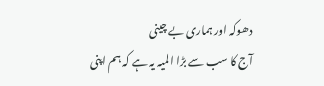دھوکہ اور ہماری بے چینی
آج کا سب سے بڑا المیہ یہ ہے کہ ہم اپنی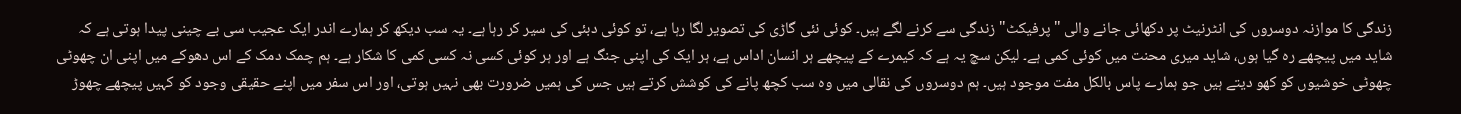زندگی کا موازنہ دوسروں کی انٹرنیٹ پر دکھائی جانے والی "پرفیکٹ" زندگی سے کرنے لگے ہیں۔ کوئی نئی گاڑی کی تصویر لگا رہا ہے، تو کوئی دبئی کی سیر کر رہا ہے۔ یہ سب دیکھ کر ہمارے اندر ایک عجیب سی بے چینی پیدا ہوتی ہے کہ شاید میں پیچھے رہ گیا ہوں، شاید میری محنت میں کوئی کمی ہے۔ لیکن سچ یہ ہے کہ کیمرے کے پیچھے ہر انسان اداس ہے، ہر ایک کی اپنی جنگ ہے اور ہر کوئی کسی نہ کسی کمی کا شکار ہے۔ ہم چمک دمک کے اس دھوکے میں اپنی ان چھوٹی چھوٹی خوشیوں کو کھو دیتے ہیں جو ہمارے پاس بالکل مفت موجود ہیں۔ ہم دوسروں کی نقالی میں وہ سب کچھ پانے کی کوشش کرتے ہیں جس کی ہمیں ضرورت بھی نہیں ہوتی، اور اس سفر میں اپنے حقیقی وجود کو کہیں پیچھے چھوڑ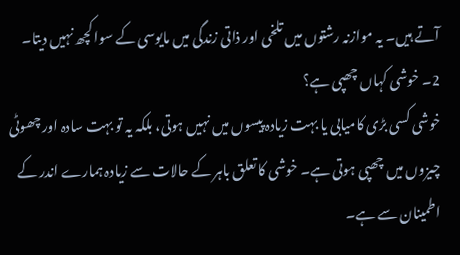آتے ہیں۔ یہ موازنہ رشتوں میں تلخی اور ذاتی زندگی میں مایوسی کے سوا کچھ نہیں دیتا۔
2۔ خوشی کہاں چھپی ہے؟
خوشی کسی بڑی کامیابی یا بہت زیادہ پیسوں میں نہیں ہوتی، بلکہ یہ تو بہت سادہ اور چھوٹی چیزوں میں چھپی ہوتی ہے۔ خوشی کا تعلق باہر کے حالات سے زیادہ ہمارے اندر کے اطمینان سے ہے۔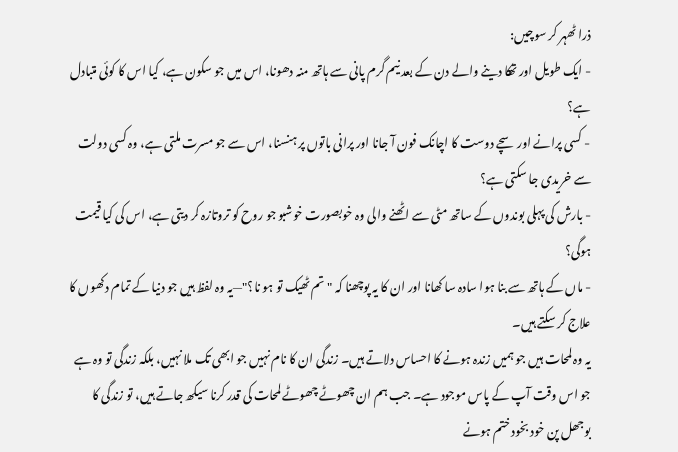ذرا ٹھہر کر سوچیں:
- ایک طویل اور تھکا دینے والے دن کے بعد نیم گرم پانی سے ہاتھ منہ دھونا، اس میں جو سکون ہے، کیا اس کا کوئی متبادل ہے؟
- کسی پرانے اور سچے دوست کا اچانک فون آ جانا اور پرانی باتوں پر ہنسنا، اس سے جو مسرت ملتی ہے، وہ کسی دولت سے خریدی جا سکتی ہے؟
- بارش کی پہلی بوندوں کے ساتھ مٹی سے اٹھنے والی وہ خوبصورت خوشبو جو روح کو تروتازہ کر دیتی ہے، اس کی کیا قیمت ہوگی؟
- ماں کے ہاتھ سے بنا ہوا سادہ سا کھانا اور ان کا یہ پوچھنا کہ "تم ٹھیک تو ہو نا؟"—یہ وہ لفظ ہیں جو دنیا کے تمام دکھوں کا علاج کر سکتے ہیں۔
یہ وہ لمحات ہیں جو ہمیں زندہ ہونے کا احساس دلاتے ہیں۔ زندگی ان کا نام نہیں جو ابھی تک ملا نہیں، بلکہ زندگی تو وہ ہے جو اس وقت آپ کے پاس موجود ہے۔ جب ہم ان چھوٹے چھوٹے لمحات کی قدر کرنا سیکھ جاتے ہیں، تو زندگی کا بوجھل پن خود بخود ختم ہونے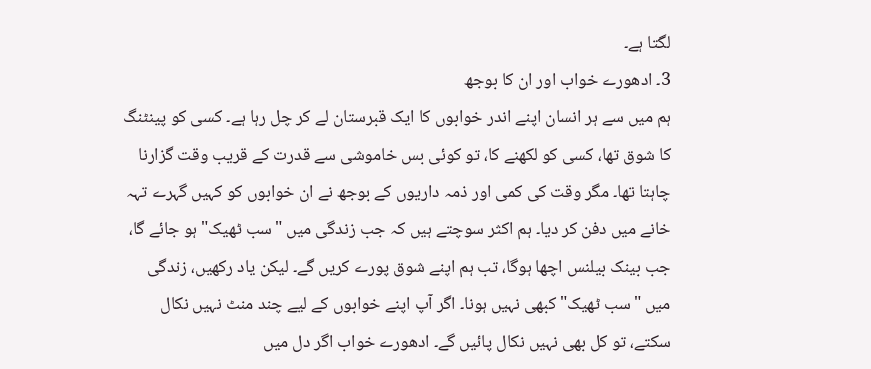لگتا ہے۔
3۔ ادھورے خواب اور ان کا بوجھ
ہم میں سے ہر انسان اپنے اندر خوابوں کا ایک قبرستان لے کر چل رہا ہے۔ کسی کو پینٹنگ کا شوق تھا، کسی کو لکھنے کا، تو کوئی بس خاموشی سے قدرت کے قریب وقت گزارنا چاہتا تھا۔ مگر وقت کی کمی اور ذمہ داریوں کے بوجھ نے ان خوابوں کو کہیں گہرے تہہ خانے میں دفن کر دیا۔ ہم اکثر سوچتے ہیں کہ جب زندگی میں "سب ٹھیک" ہو جائے گا، جب بینک بیلنس اچھا ہوگا، تب ہم اپنے شوق پورے کریں گے۔ لیکن یاد رکھیں، زندگی میں "سب ٹھیک" کبھی نہیں ہونا۔ اگر آپ اپنے خوابوں کے لیے چند منٹ نہیں نکال سکتے، تو کل بھی نہیں نکال پائیں گے۔ ادھورے خواب اگر دل میں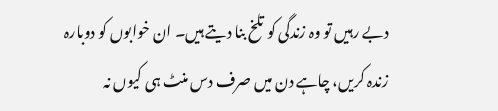دبے رہیں تو وہ زندگی کو تلخ بنا دیتے ہیں۔ ان خوابوں کو دوبارہ زندہ کریں، چاہے دن میں صرف دس منٹ ہی کیوں نہ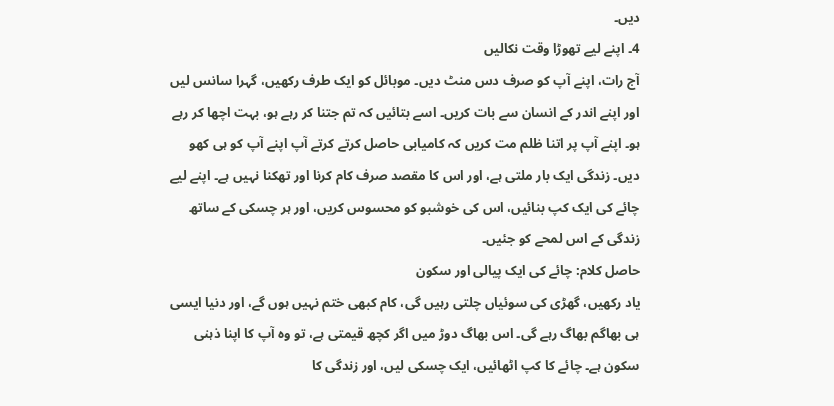دیں۔
4۔ اپنے لیے تھوڑا وقت نکالیں
آج رات، اپنے آپ کو صرف دس منٹ دیں۔ موبائل کو ایک طرف رکھیں، گہرا سانس لیں اور اپنے اندر کے انسان سے بات کریں۔ اسے بتائیں کہ تم جتنا کر رہے ہو، بہت اچھا کر رہے ہو۔ اپنے آپ پر اتنا ظلم مت کریں کہ کامیابی حاصل کرتے کرتے آپ اپنے آپ کو ہی کھو دیں۔ زندگی ایک بار ملتی ہے، اور اس کا مقصد صرف کام کرنا اور تھکنا نہیں ہے۔ اپنے لیے چائے کی ایک کپ بنائیں، اس کی خوشبو کو محسوس کریں، اور ہر چسکی کے ساتھ زندگی کے اس لمحے کو جئیں۔
حاصل کلام: چائے کی ایک پیالی اور سکون
یاد رکھیں، گھڑی کی سوئیاں چلتی رہیں گی، کام کبھی ختم نہیں ہوں گے، اور دنیا ایسی ہی بھاگم بھاگ رہے گی۔ اس بھاگ دوڑ میں اگر کچھ قیمتی ہے، تو وہ آپ کا اپنا ذہنی سکون ہے۔ چائے کا کپ اٹھائیں، ایک چسکی لیں، اور زندگی کا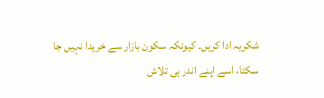شکریہ ادا کریں۔ کیونکہ سکون بازار سے خریدا نہیں جا سکتا، اسے اپنے اندر ہی تلاش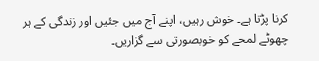کرنا پڑتا ہے۔ خوش رہیں، اپنے آج میں جئیں اور زندگی کے ہر چھوٹے لمحے کو خوبصورتی سے گزاریں۔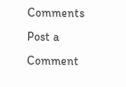Comments
Post a Comment